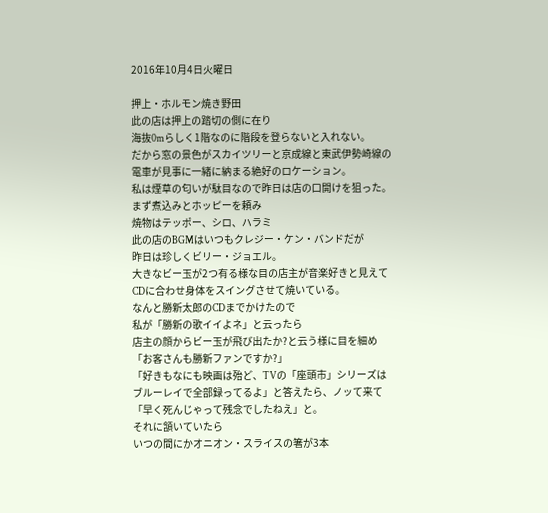2016年10月4日火曜日

押上・ホルモン焼き野田
此の店は押上の踏切の側に在り
海抜0mらしく1階なのに階段を登らないと入れない。
だから窓の景色がスカイツリーと京成線と東武伊勢崎線の
電車が見事に一緒に納まる絶好のロケーション。
私は煙草の匂いが駄目なので昨日は店の口開けを狙った。
まず煮込みとホッピーを頼み
焼物はテッポー、シロ、ハラミ
此の店のBGMはいつもクレジー・ケン・バンドだが
昨日は珍しくビリー・ジョエル。
大きなビー玉が2つ有る様な目の店主が音楽好きと見えて
CDに合わせ身体をスイングさせて焼いている。
なんと勝新太郎のCDまでかけたので
私が「勝新の歌イイよネ」と云ったら
店主の顔からビー玉が飛び出たか?と云う様に目を細め
「お客さんも勝新ファンですか?」
「好きもなにも映画は殆ど、TVの「座頭市」シリーズは
ブルーレイで全部録ってるよ」と答えたら、ノッて来て
「早く死んじゃって残念でしたねえ」と。
それに頷いていたら
いつの間にかオニオン・スライスの箸が3本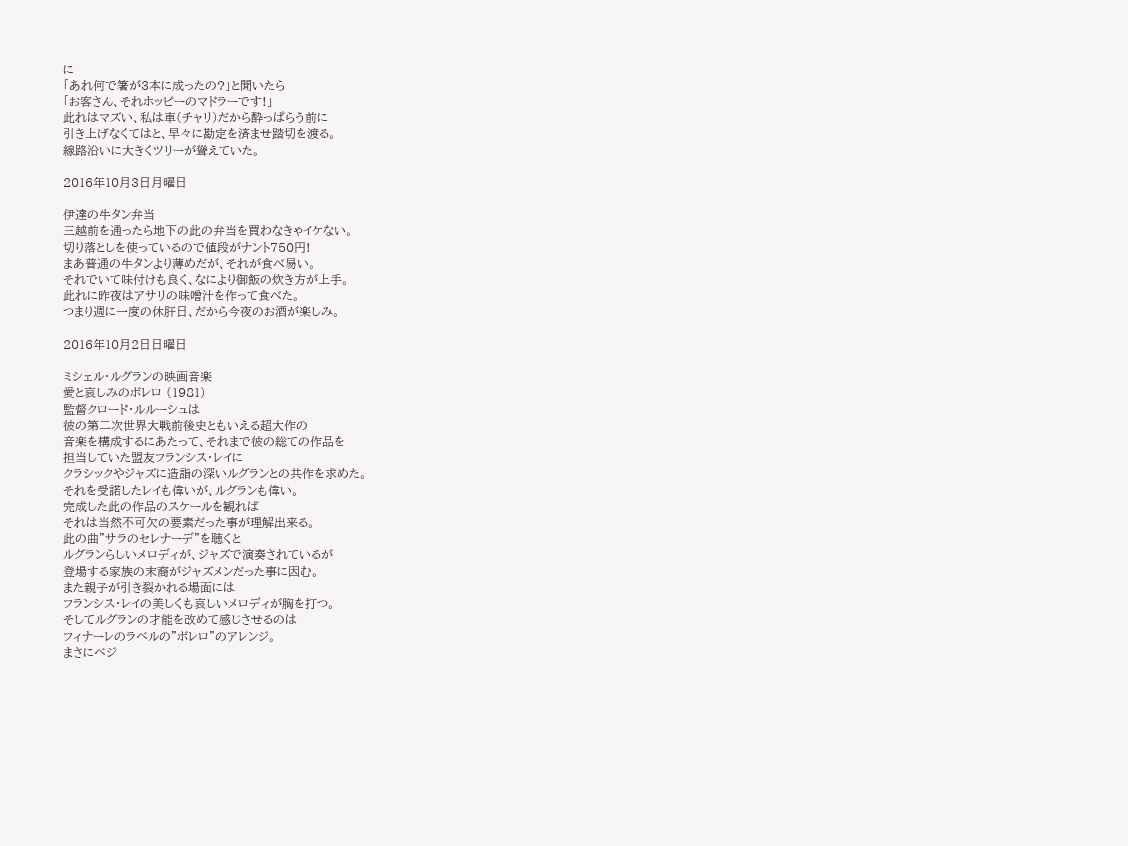に
「あれ何で箸が3本に成ったの?」と聞いたら
「お客さん、それホッピーのマドラーです!」
此れはマズい、私は車(チャリ)だから酔っぱらう前に
引き上げなくてはと、早々に勘定を済ませ踏切を渡る。
線路沿いに大きくツリーが聳えていた。

2016年10月3日月曜日

伊達の牛タン弁当
三越前を通ったら地下の此の弁当を買わなきゃイケない。
切り落としを使っているので値段がナント750円!
まあ普通の牛タンより薄めだが、それが食べ易い。
それでいて味付けも良く、なにより御飯の炊き方が上手。
此れに昨夜はアサリの味噌汁を作って食べた。
つまり週に一度の休肝日、だから今夜のお酒が楽しみ。

2016年10月2日日曜日

ミシェル・ルグランの映画音楽
愛と哀しみのボレロ (1981)
監督クロード・ルルーシュは
彼の第二次世界大戦前後史ともいえる超大作の
音楽を構成するにあたって、それまで彼の総ての作品を
担当していた盟友フランシス・レイに
クラシックやジャズに造詣の深いルグランとの共作を求めた。
それを受諾したレイも偉いが、ルグランも偉い。
完成した此の作品のスケールを観れば
それは当然不可欠の要素だった事が理解出来る。
此の曲”サラのセレナーデ”を聴くと
ルグランらしいメロディが、ジャズで演奏されているが
登場する家族の末裔がジャズメンだった事に因む。
また親子が引き裂かれる場面には
フランシス・レイの美しくも哀しいメロディが胸を打つ。
そしてルグランの才能を改めて感じさせるのは
フィナーレのラベルの”ボレロ”のアレンジ。
まさにベジ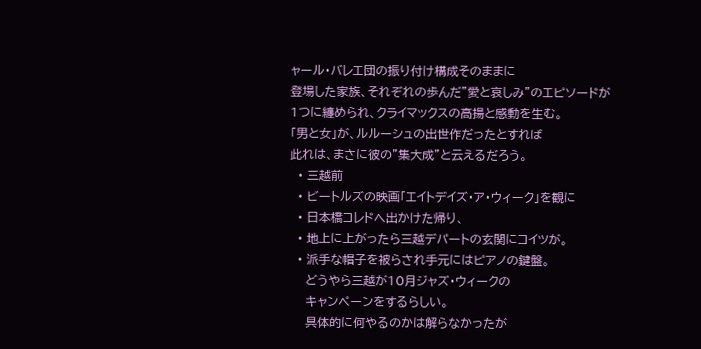ャール・バレエ団の振り付け構成そのままに
登場した家族、それぞれの歩んだ”愛と哀しみ”のエピソードが
1つに纏められ、クライマックスの高揚と感動を生む。
「男と女」が、ルルーシュの出世作だったとすれば
此れは、まさに彼の”集大成”と云えるだろう。
  • 三越前
  • ビートルズの映画「エイトデイズ・ア・ウィーク」を観に
  • 日本橋コレドへ出かけた帰り、
  • 地上に上がったら三越デパートの玄関にコイツが。
  • 派手な帽子を被らされ手元にはピアノの鍵盤。
    どうやら三越が10月ジャズ・ウィークの
    キャンペーンをするらしい。
    具体的に何やるのかは解らなかったが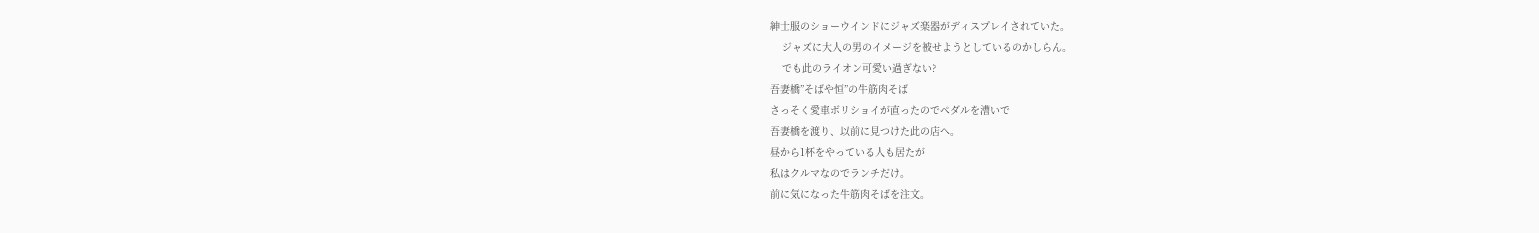紳士服のショーウインドにジャズ楽器がディスプレイされていた。
    ジャズに大人の男のイメージを被せようとしているのかしらん。
    でも此のライオン可愛い過ぎない?
吾妻橋”そばや恒”の牛筋肉そば
さっそく愛車ボリショイが直ったのでペダルを漕いで
吾妻橋を渡り、以前に見つけた此の店へ。
昼から1杯をやっている人も居たが
私はクルマなのでランチだけ。
前に気になった牛筋肉そばを注文。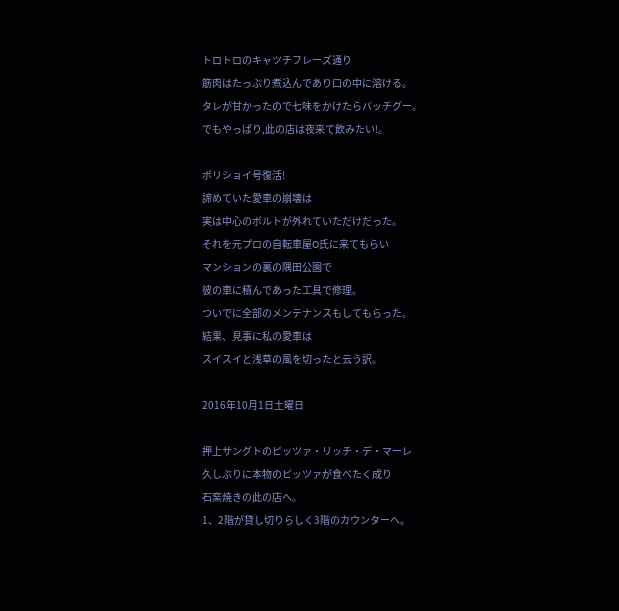トロトロのキャツチフレーズ通り
筋肉はたっぷり煮込んであり口の中に溶ける。
タレが甘かったので七味をかけたらバッチグー。
でもやっぱり,此の店は夜来て飲みたい!。

ボリショイ号復活!
諦めていた愛車の崩壊は
実は中心のボルトが外れていただけだった。
それを元プロの自転車屋O氏に来てもらい
マンションの裏の隅田公園で
彼の車に積んであった工具で修理。
ついでに全部のメンテナンスもしてもらった。
結果、見事に私の愛車は
スイスイと浅草の風を切ったと云う訳。

2016年10月1日土曜日

押上サングトのピッツァ・リッチ・デ・マーレ
久しぶりに本物のピッツァが食べたく成り
石窯焼きの此の店へ。
1、2階が貸し切りらしく3階のカウンターへ。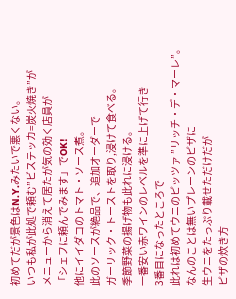初めてだが景色はN.Y.みたいで悪くない。
いつも私が此処で頼む”ビステッカ=炭火焼き”が
メニューから消えて居たが気の効く店員が
「シェフに頼んでみます」でOK!
他にイイダコのトマト・ソース煮。
此のソースが絶品で、追加オーダーで
ガーリック・トーストを取り,浸けて食べる。
季節野菜の揚げ物も此れに浸ける。
一番安い赤ワインのレベルを準に上げて行き
3番目になったところで
此れは初めてウニのピッツァ ”リッチ・デ・マーレ”。
なんのことは無いプレーンのピザに
生ウニをたっぷり載せただけだが
ピザの炊き方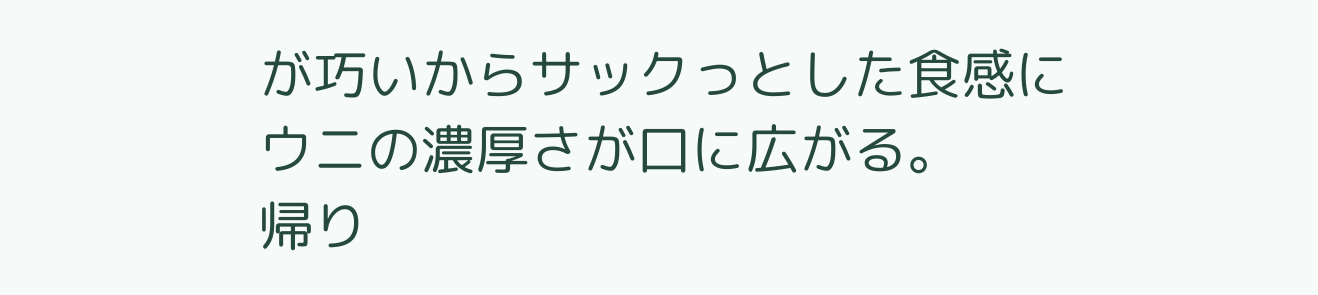が巧いからサックっとした食感に
ウニの濃厚さが口に広がる。
帰り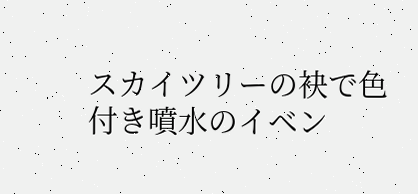スカイツリーの袂で色付き噴水のイベン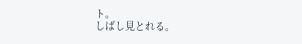ト。
しばし見とれる。